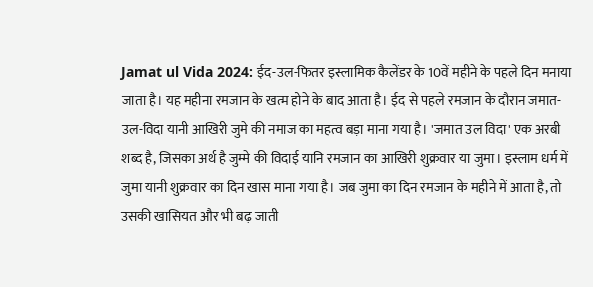Jamat ul Vida 2024: ईद-उल-फितर इस्लामिक कैलेंडर के 10वें महीने के पहले दिन मनाया जाता है। यह महीना रमजान के खत्म होने के बाद आता है। ईद से पहले रमजान के दौरान जमात-उल-विदा यानी आखिरी जुमे की नमाज का महत्व बड़ा माना गया है। 'जमात उल विदा' एक अरबी शब्द है, जिसका अर्थ है जुम्मे की विदाई यानि रमजान का आखिरी शुक्रवार या जुमा। इस्लाम धर्म में जुमा यानी शुक्रवार का दिन खास माना गया है। जब जुमा का दिन रमजान के महीने में आता है, तो उसकी खासियत और भी बढ़ जाती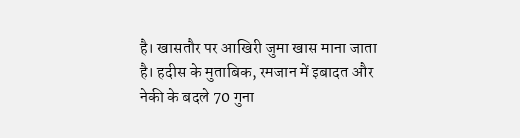है। खासतौर पर आखिरी जुमा खास माना जाता है। हदीस के मुताबिक, रमजान में इबादत और नेकी के बदले 70 गुना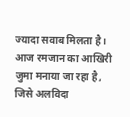ज्यादा सवाब मिलता है। आज रमजान का आखिरी जुमा मनाया जा रहा है, जिसे अलविदा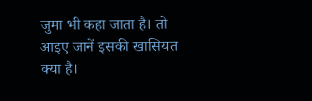जुमा भी कहा जाता है। तो आइए जानें इसकी खासियत क्या है।